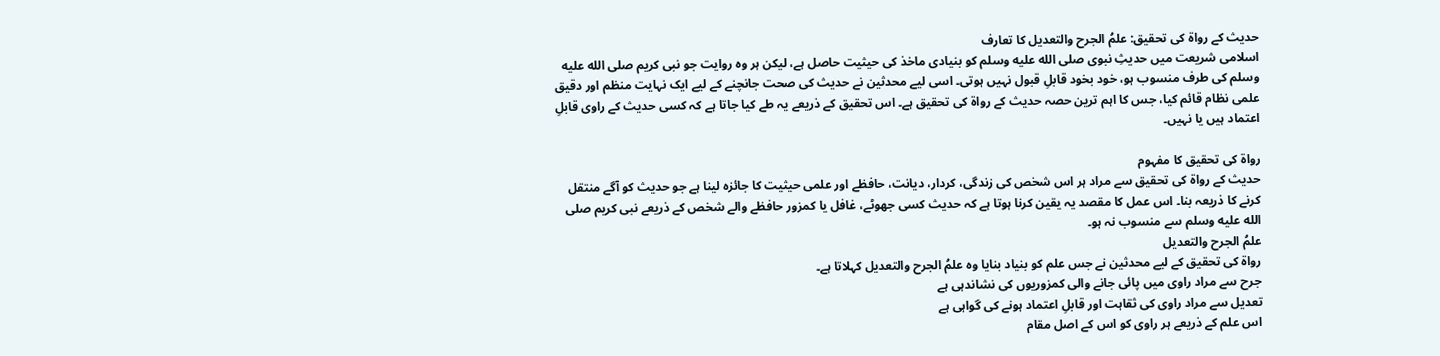حدیث کے رواۃ کی تحقیق: علمُ الجرح والتعدیل کا تعارف
اسلامی شریعت میں حدیثِ نبوی صلى الله عليه وسلم کو بنیادی ماخذ کی حیثیت حاصل ہے، لیکن ہر وہ روایت جو نبی کریم صلى الله عليه وسلم کی طرف منسوب ہو، خود بخود قابلِ قبول نہیں ہوتی۔ اسی لیے محدثین نے حدیث کی صحت جانچنے کے لیے ایک نہایت منظم اور دقیق علمی نظام قائم کیا، جس کا اہم ترین حصہ حدیث کے رواۃ کی تحقیق ہے۔ اس تحقیق کے ذریعے یہ طے کیا جاتا ہے کہ کسی حدیث کے راوی قابلِ اعتماد ہیں یا نہیں۔

رواۃ کی تحقیق کا مفہوم
حدیث کے رواۃ کی تحقیق سے مراد ہر اس شخص کی زندگی، کردار، دیانت، حافظے اور علمی حیثیت کا جائزہ لینا ہے جو حدیث کو آگے منتقل کرنے کا ذریعہ بنا۔ اس عمل کا مقصد یہ یقین کرنا ہوتا ہے کہ حدیث کسی جھوٹے، غافل یا کمزور حافظے والے شخص کے ذریعے نبی کریم صلى الله عليه وسلم سے منسوب نہ ہو۔
علمُ الجرح والتعدیل
رواۃ کی تحقیق کے لیے محدثین نے جس علم کو بنیاد بنایا وہ علمُ الجرح والتعدیل کہلاتا ہے۔
جرح سے مراد راوی میں پائی جانے والی کمزوریوں کی نشاندہی ہے
تعدیل سے مراد راوی کی ثقاہت اور قابلِ اعتماد ہونے کی گواہی ہے
اس علم کے ذریعے ہر راوی کو اس کے اصل مقام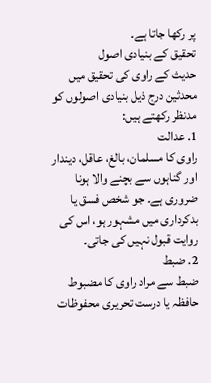پر رکھا جاتا ہے۔
تحقیق کے بنیادی اصول
حدیث کے راوی کی تحقیق میں محدثین درج ذیل بنیادی اصولوں کو مدنظر رکھتے ہیں:
1. عدالت
راوی کا مسلمان، بالغ، عاقل، دیندار اور گناہوں سے بچنے والا ہونا ضروری ہے۔ جو شخص فسق یا بدکرداری میں مشہور ہو، اس کی روایت قبول نہیں کی جاتی۔
2. ضبط
ضبط سے مراد راوی کا مضبوط حافظہ یا درست تحریری محفوظات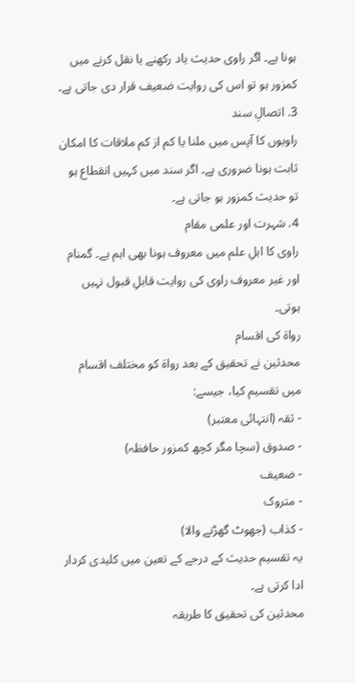ہونا ہے۔ اگر راوی حدیث یاد رکھنے یا نقل کرنے میں کمزور ہو تو اس کی روایت ضعیف قرار دی جاتی ہے۔
3. اتصالِ سند
راویوں کا آپس میں ملنا یا کم از کم ملاقات کا امکان ثابت ہونا ضروری ہے۔ اگر سند میں کہیں انقطاع ہو تو حدیث کمزور ہو جاتی ہے۔
4. شہرت اور علمی مقام
راوی کا اہلِ علم میں معروف ہونا بھی اہم ہے۔ گمنام اور غیر معروف راوی کی روایت قابلِ قبول نہیں ہوتی۔
رواۃ کی اقسام
محدثین نے تحقیق کے بعد رواۃ کو مختلف اقسام میں تقسیم کیا، جیسے:
- ثقہ (انتہائی معتبر)
- صدوق (سچا مگر کچھ کمزور حافظہ)
- ضعیف
- متروک
- کذاب (جھوٹ گھڑنے والا)
یہ تقسیم حدیث کے درجے کے تعین میں کلیدی کردار ادا کرتی ہے۔
محدثین کی تحقیق کا طریقہ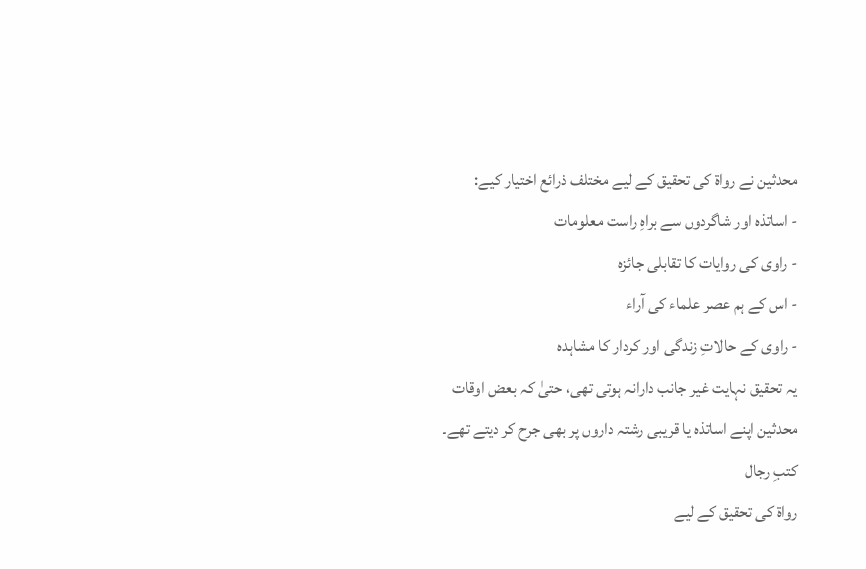محدثین نے رواۃ کی تحقیق کے لیے مختلف ذرائع اختیار کیے:
- اساتذہ اور شاگردوں سے براہِ راست معلومات
- راوی کی روایات کا تقابلی جائزہ
- اس کے ہم عصر علماء کی آراء
- راوی کے حالاتِ زندگی اور کردار کا مشاہدہ
یہ تحقیق نہایت غیر جانب دارانہ ہوتی تھی، حتیٰ کہ بعض اوقات محدثین اپنے اساتذہ یا قریبی رشتہ داروں پر بھی جرح کر دیتے تھے۔
کتبِ رجال
رواۃ کی تحقیق کے لیے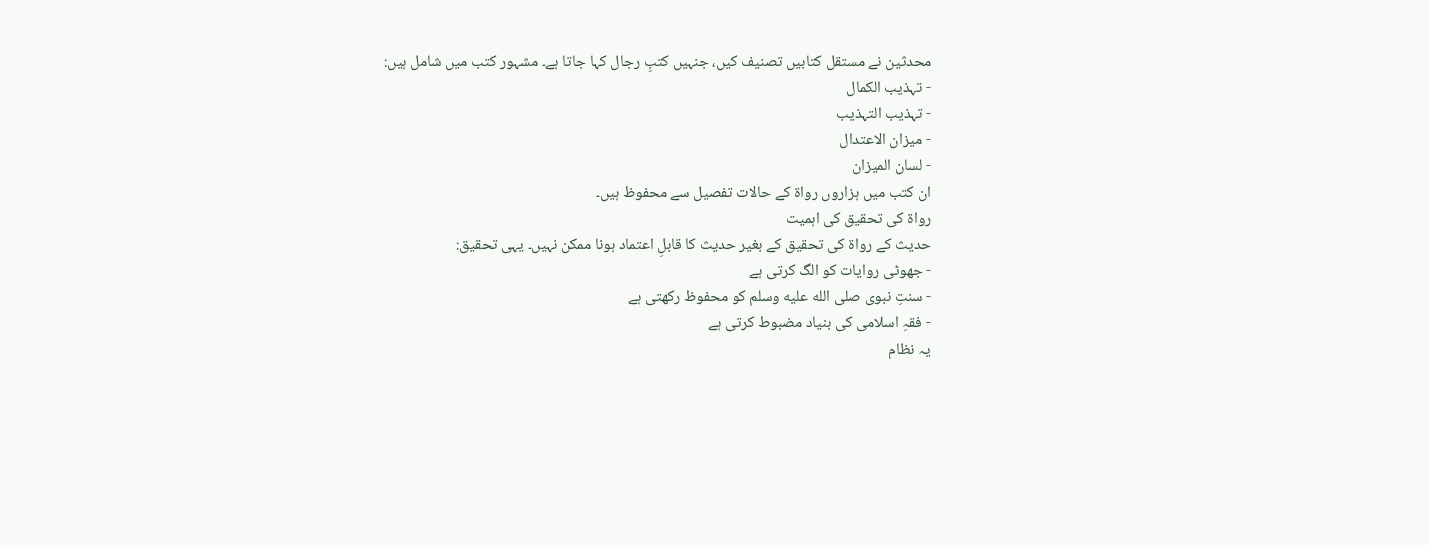محدثین نے مستقل کتابیں تصنیف کیں، جنہیں کتبِ رجال کہا جاتا ہے۔ مشہور کتب میں شامل ہیں:
- تہذیب الکمال
- تہذیب التہذیب
- میزان الاعتدال
- لسان المیزان
ان کتب میں ہزاروں رواۃ کے حالات تفصیل سے محفوظ ہیں۔
رواۃ کی تحقیق کی اہمیت
حدیث کے رواۃ کی تحقیق کے بغیر حدیث کا قابلِ اعتماد ہونا ممکن نہیں۔ یہی تحقیق:
- جھوٹی روایات کو الگ کرتی ہے
- سنتِ نبوی صلى الله عليه وسلم کو محفوظ رکھتی ہے
- فقہِ اسلامی کی بنیاد مضبوط کرتی ہے
یہ نظام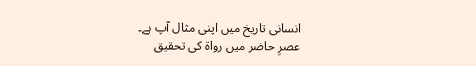انسانی تاریخ میں اپنی مثال آپ ہے۔
عصرِ حاضر میں رواۃ کی تحقیق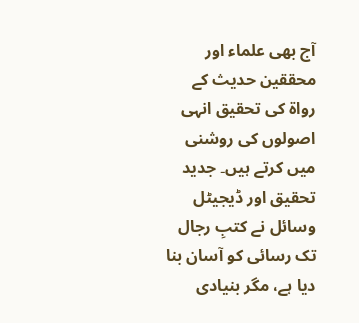آج بھی علماء اور محققین حدیث کے رواۃ کی تحقیق انہی اصولوں کی روشنی میں کرتے ہیں۔ جدید تحقیق اور ڈیجیٹل وسائل نے کتبِ رجال تک رسائی کو آسان بنا دیا ہے، مگر بنیادی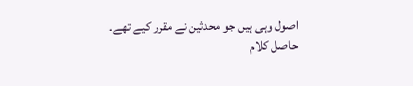اصول وہی ہیں جو محدثین نے مقرر کیے تھے۔
حاصل کلام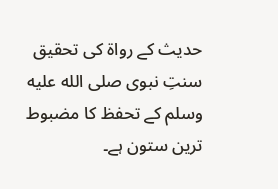حدیث کے رواۃ کی تحقیق سنتِ نبوی صلى الله عليه وسلم کے تحفظ کا مضبوط ترین ستون ہے۔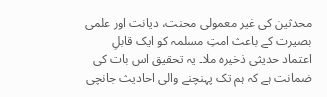محدثین کی غیر معمولی محنت، دیانت اور علمی بصیرت کے باعث امتِ مسلمہ کو ایک قابلِ اعتماد حدیثی ذخیرہ ملا۔ یہ تحقیق اس بات کی ضمانت ہے کہ ہم تک پہنچنے والی احادیث جانچی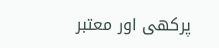پرکھی اور معتبر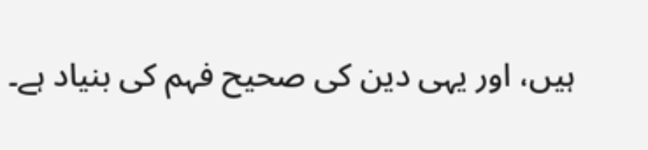ہیں، اور یہی دین کی صحیح فہم کی بنیاد ہے۔